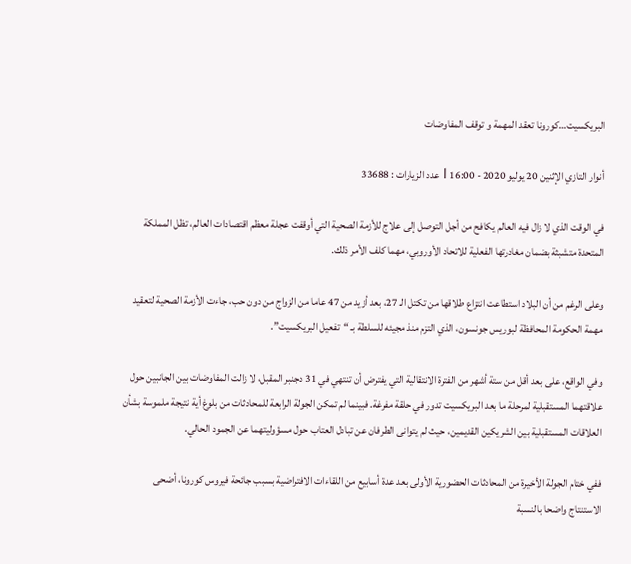البريكسيت…كورونا تعقد المهمة و توقف المفاوضات

أنوار التازي الإثنين 20 يوليو 2020 - 16:00 l عدد الزيارات : 33688

في الوقت الذي لا زال فيه العالم يكافح من أجل التوصل إلى علاج للأزمة الصحية التي أوقفت عجلة معظم اقتصادات العالم، تظل المملكة المتحدة متشبثة بضمان مغادرتها الفعلية للاتحاد الأوروبي، مهما كلف الأمر ذلك.

وعلى الرغم من أن البلاد استطاعت انتزاع طلاقها من تكتل الـ 27، بعد أزيد من 47 عاما من الزواج من دون حب، جاءت الأزمة الصحية لتعقيد مهمة الحكومة المحافظة لبوريس جونسون، الذي التزم منذ مجيئه للسلطة بـ “تفعيل البريكسيت”.

وفي الواقع، على بعد أقل من ستة أشهر من الفترة الانتقالية التي يفترض أن تنتهي في 31 دجنبر المقبل، لا زالت المفاوضات بين الجانبين حول علاقتهما المستقبلية لمرحلة ما بعد البريكسيت تدور في حلقة مفرغة. فبينما لم تمكن الجولة الرابعة للمحادثات من بلوغ أية نتيجة ملموسة بشأن العلاقات المستقبلية بين الشريكين القديمين، حيث لم يتوانى الطرفان عن تبادل العتاب حول مسؤوليتهما عن الجمود الحالي.

ففي ختام الجولة الأخيرة من المحادثات الحضورية الأولى بعد عدة أسابيع من اللقاءات الافتراضية بسبب جائحة فيروس كورونا، أضحى الاستنتاج واضحا بالنسبة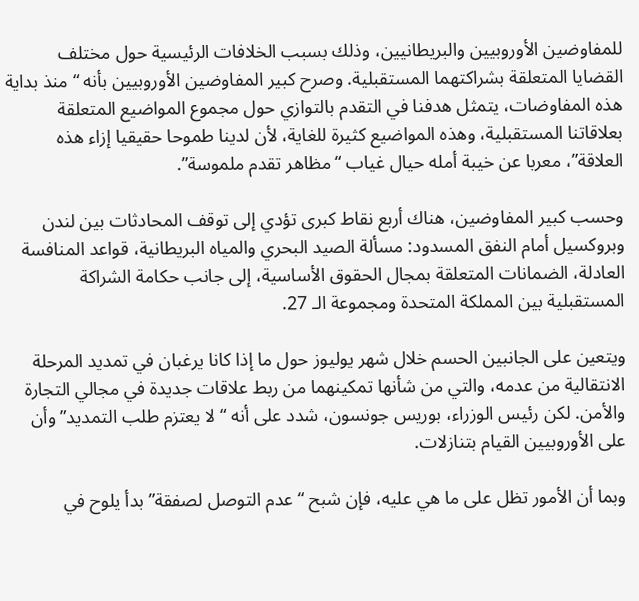للمفاوضين الأوروبيين والبريطانيين، وذلك بسبب الخلافات الرئيسية حول مختلف القضايا المتعلقة بشراكتهما المستقبلية. وصرح كبير المفاوضين الأوروبيين بأنه “منذ بداية هذه المفاوضات، يتمثل هدفنا في التقدم بالتوازي حول مجموع المواضيع المتعلقة بعلاقاتنا المستقبلية، وهذه المواضيع كثيرة للغاية، لأن لدينا طموحا حقيقيا إزاء هذه العلاقة”، معربا عن خيبة أمله حيال غياب “مظاهر تقدم ملموسة”.

وحسب كبير المفاوضين، هناك أربع نقاط كبرى تؤدي إلى توقف المحادثات بين لندن وبروكسيل أمام النفق المسدود: مسألة الصيد البحري والمياه البريطانية، قواعد المنافسة العادلة، الضمانات المتعلقة بمجال الحقوق الأساسية، إلى جانب حكامة الشراكة المستقبلية بين المملكة المتحدة ومجموعة الـ 27.

ويتعين على الجانبين الحسم خلال شهر يوليوز حول ما إذا كانا يرغبان في تمديد المرحلة الانتقالية من عدمه، والتي من شأنها تمكينهما من ربط علاقات جديدة في مجالي التجارة والأمن. لكن رئيس الوزراء، بوريس جونسون، شدد على أنه “لا يعتزم طلب التمديد” وأن على الأوروبيين القيام بتنازلات.

وبما أن الأمور تظل على ما هي عليه، فإن شبح “عدم التوصل لصفقة” بدأ يلوح في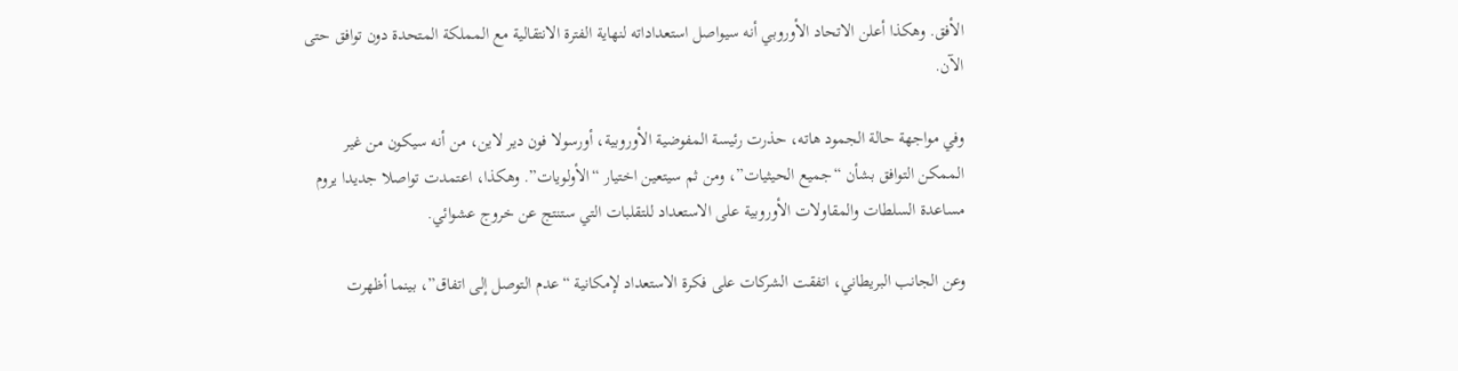الأفق. وهكذا أعلن الاتحاد الأوروبي أنه سيواصل استعداداته لنهاية الفترة الانتقالية مع المملكة المتحدة دون توافق حتى الآن.

وفي مواجهة حالة الجمود هاته، حذرت رئيسة المفوضية الأوروبية، أورسولا فون دير لاين، من أنه سيكون من غير الممكن التوافق بشأن “جميع الحيثيات”، ومن ثم سيتعين اختيار “الأولويات”. وهكذا، اعتمدت تواصلا جديدا يروم مساعدة السلطات والمقاولات الأوروبية على الاستعداد للتقلبات التي ستنتج عن خروج عشوائي.

وعن الجانب البريطاني، اتفقت الشركات على فكرة الاستعداد لإمكانية “عدم التوصل إلى اتفاق”، بينما أظهرت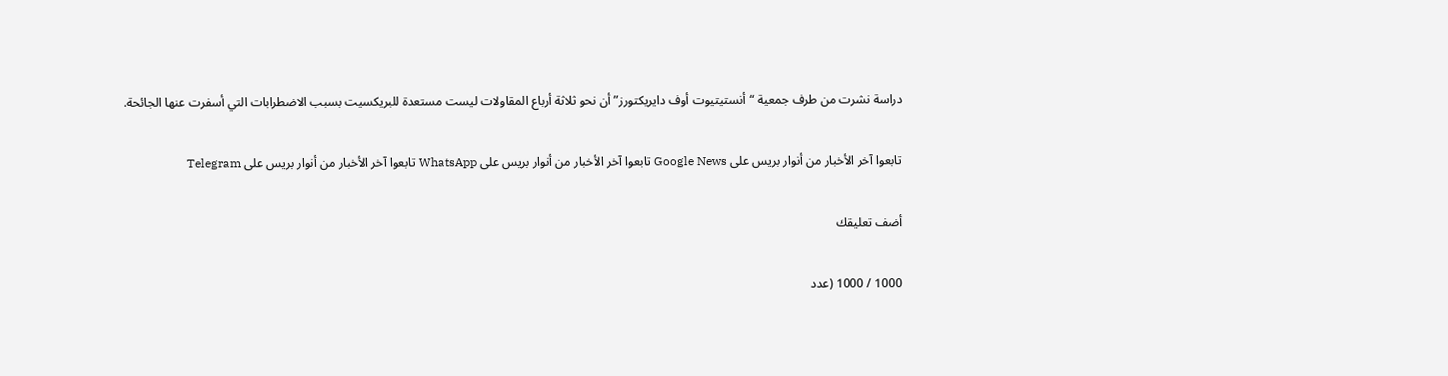دراسة نشرت من طرف جمعية “أنستيتيوت أوف دايريكتورز” أن نحو ثلاثة أرباع المقاولات ليست مستعدة للبريكسيت بسبب الاضطرابات التي أسفرت عنها الجائحة.

تابعوا آخر الأخبار من أنوار بريس على Google News تابعوا آخر الأخبار من أنوار بريس على WhatsApp تابعوا آخر الأخبار من أنوار بريس على Telegram

أضف تعليقك

1000 / 1000 (عدد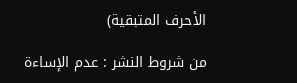الأحرف المتبقية)

من شروط النشر : عدم الإساءة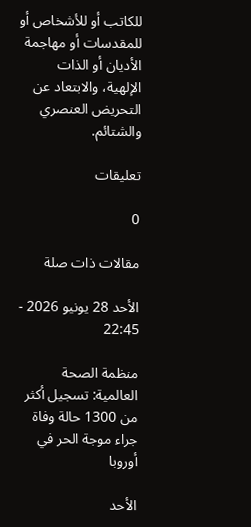للكاتب أو للأشخاص أو للمقدسات أو مهاجمة الأديان أو الذات الإلهية، والابتعاد عن التحريض العنصري والشتائم.

تعليقات

0

مقالات ذات صلة

الأحد 28 يونيو 2026 - 22:45

منظمة الصحة العالمية: تسجيل أكثر من 1300 حالة وفاة جراء موجة الحر في أوروبا

الأحد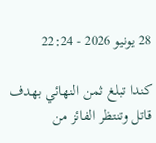28 يونيو 2026 - 22:24

كندا تبلغ ثمن النهائي بهدف قاتل وتنتظر الفائز من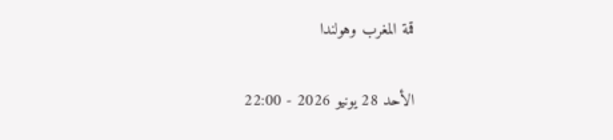قمة المغرب وهولندا

الأحد 28 يونيو 2026 - 22:00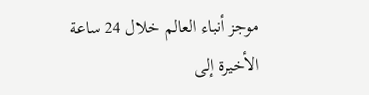موجز أنباء العالم خلال 24 ساعة الأخيرة إلى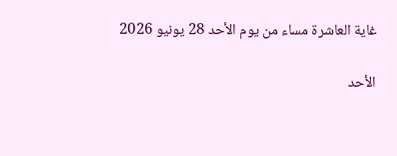غاية العاشرة مساء من يوم الأحد 28 يونيو 2026

الأحد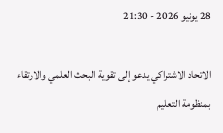28 يونيو 2026 - 21:30

الاتحاد الاشتراكي يدعو إلى تقوية البحث العلمي والارتقاء بمنظومة التعليم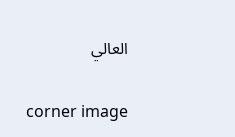العالي

corner image